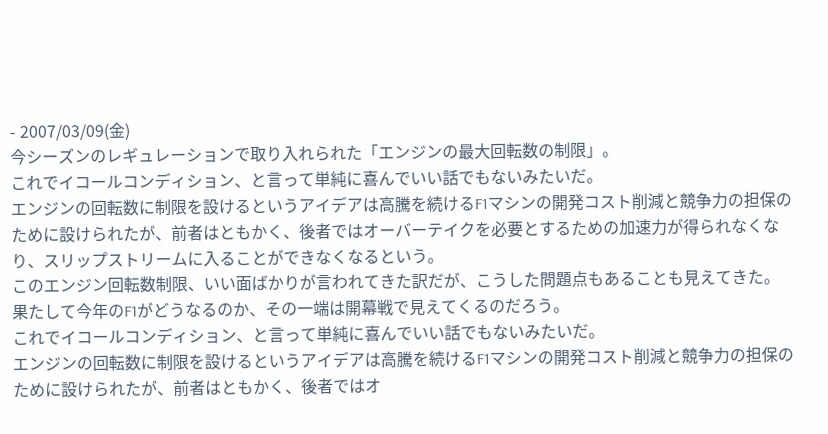- 2007/03/09(金)
今シーズンのレギュレーションで取り入れられた「エンジンの最大回転数の制限」。
これでイコールコンディション、と言って単純に喜んでいい話でもないみたいだ。
エンジンの回転数に制限を設けるというアイデアは高騰を続けるF1マシンの開発コスト削減と競争力の担保のために設けられたが、前者はともかく、後者ではオーバーテイクを必要とするための加速力が得られなくなり、スリップストリームに入ることができなくなるという。
このエンジン回転数制限、いい面ばかりが言われてきた訳だが、こうした問題点もあることも見えてきた。
果たして今年のF1がどうなるのか、その一端は開幕戦で見えてくるのだろう。
これでイコールコンディション、と言って単純に喜んでいい話でもないみたいだ。
エンジンの回転数に制限を設けるというアイデアは高騰を続けるF1マシンの開発コスト削減と競争力の担保のために設けられたが、前者はともかく、後者ではオ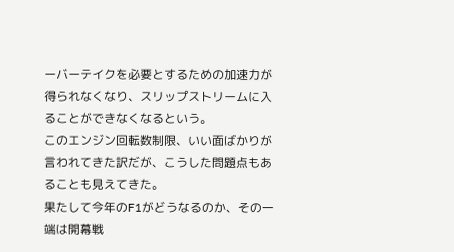ーバーテイクを必要とするための加速力が得られなくなり、スリップストリームに入ることができなくなるという。
このエンジン回転数制限、いい面ばかりが言われてきた訳だが、こうした問題点もあることも見えてきた。
果たして今年のF1がどうなるのか、その一端は開幕戦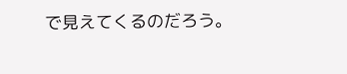で見えてくるのだろう。